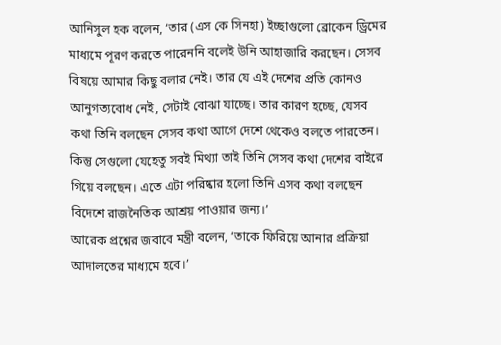আনিসুল হক বলেন, ‘তার (এস কে সিনহা) ইচ্ছাগুলো ব্রোকেন ড্রিমের মাধ্যমে পূরণ করতে পারেননি বলেই উনি আহাজারি করছেন। সেসব বিষয়ে আমার কিছু বলার নেই। তার যে এই দেশের প্রতি কোনও আনুগত্যবোধ নেই, সেটাই বোঝা যাচ্ছে। তার কারণ হচ্ছে, যেসব কথা তিনি বলছেন সেসব কথা আগে দেশে থেকেও বলতে পারতেন। কিন্তু সেগুলো যেহেতু সবই মিথ্যা তাই তিনি সেসব কথা দেশের বাইরে গিয়ে বলছেন। এতে এটা পরিষ্কার হলো তিনি এসব কথা বলছেন বিদেশে রাজনৈতিক আশ্রয় পাওয়ার জন্য।’
আরেক প্রশ্নের জবাবে মন্ত্রী বলেন, ‘তাকে ফিরিয়ে আনার প্রক্রিয়া আদালতের মাধ্যমে হবে।’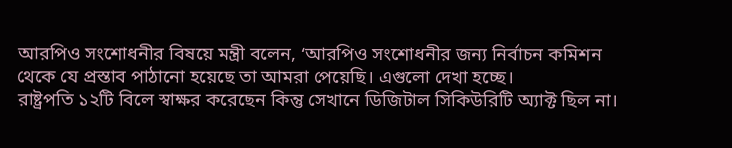আরপিও সংশোধনীর বিষয়ে মন্ত্রী বলেন, ‘আরপিও সংশোধনীর জন্য নির্বাচন কমিশন থেকে যে প্রস্তাব পাঠানো হয়েছে তা আমরা পেয়েছি। এগুলো দেখা হচ্ছে।
রাষ্ট্রপতি ১২টি বিলে স্বাক্ষর করেছেন কিন্তু সেখানে ডিজিটাল সিকিউরিটি অ্যাক্ট ছিল না।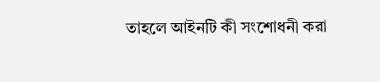তাহলে আইনটি কী সংশোধনী করা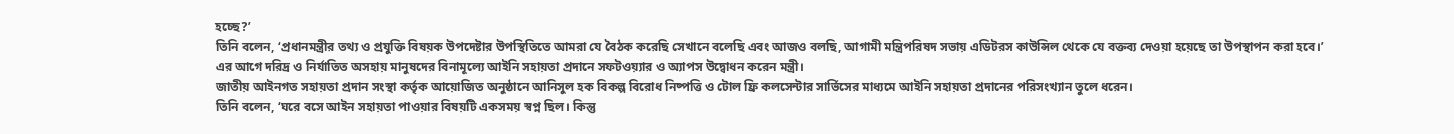হচ্ছে?’
তিনি বলেন, ‘প্রধানমন্ত্রীর তথ্য ও প্রযুক্তি বিষয়ক উপদেষ্টার উপস্থিতিতে আমরা যে বৈঠক করেছি সেখানে বলেছি এবং আজও বলছি, আগামী মন্ত্রিপরিষদ সভায় এডিটরস কাউন্সিল থেকে যে বক্তব্য দেওয়া হয়েছে তা উপস্থাপন করা হবে।’
এর আগে দরিদ্র ও নির্যাতিত অসহায় মানুষদের বিনামূল্যে আইনি সহায়তা প্রদানে সফটওয়্যার ও অ্যাপস উদ্বোধন করেন মন্ত্রী।
জাতীয় আইনগত সহায়তা প্রদান সংস্থা কর্তৃক আয়োজিত অনুষ্ঠানে আনিসুল হক বিকল্প বিরোধ নিষ্পত্তি ও টোল ফ্রি কলসেন্টার সার্ভিসের মাধ্যমে আইনি সহায়তা প্রদানের পরিসংখ্যান তুলে ধরেন।
তিনি বলেন, ‘ঘরে বসে আইন সহায়তা পাওয়ার বিষয়টি একসময় স্বপ্ন ছিল। কিন্তু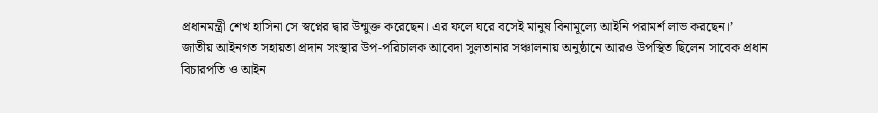প্রধানমন্ত্রী শেখ হাসিনা সে স্বপ্নের দ্বার উন্মুক্ত করেছেন। এর ফলে ঘরে বসেই মানুষ বিনামূল্যে আইনি পরামর্শ লাভ করছেন।’
জাতীয় আইনগত সহায়তা প্রদান সংস্থার উপ-পরিচালক আবেদা সুলতানার সঞ্চালনায় অনুষ্ঠানে আরও উপস্থিত ছিলেন সাবেক প্রধান বিচারপতি ও আইন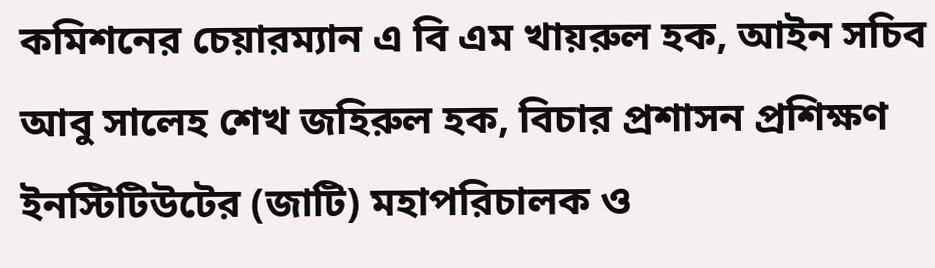কমিশনের চেয়ারম্যান এ বি এম খায়রুল হক, আইন সচিব আবু সালেহ শেখ জহিরুল হক, বিচার প্রশাসন প্রশিক্ষণ ইনস্টিটিউটের (জাটি) মহাপরিচালক ও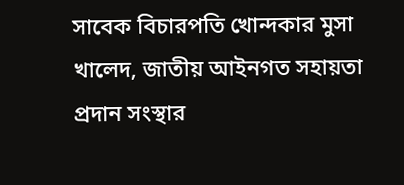সাবেক বিচারপতি খোন্দকার মুসা খালেদ, জাতীয় আইনগত সহায়তা প্রদান সংস্থার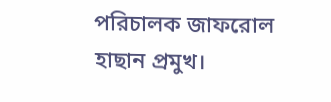পরিচালক জাফরোল হাছান প্রমুখ।